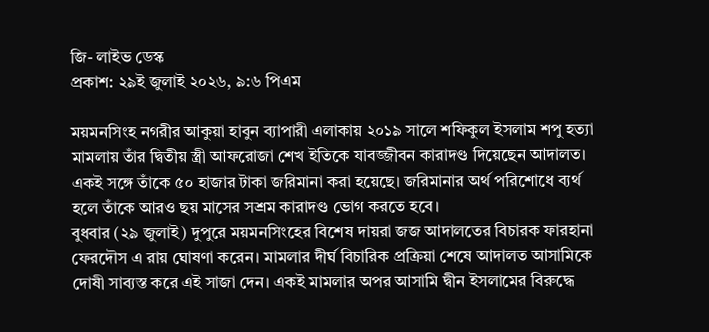জি- লাইভ ডেস্ক
প্রকাশ: ২৯ই জুলাই ২০২৬, ৯:৬ পিএম

ময়মনসিংহ নগরীর আকুয়া হাবুন ব্যাপারী এলাকায় ২০১৯ সালে শফিকুল ইসলাম শপু হত্যা মামলায় তাঁর দ্বিতীয় স্ত্রী আফরোজা শেখ ইতিকে যাবজ্জীবন কারাদণ্ড দিয়েছেন আদালত। একই সঙ্গে তাঁকে ৫০ হাজার টাকা জরিমানা করা হয়েছে। জরিমানার অর্থ পরিশোধে ব্যর্থ হলে তাঁকে আরও ছয় মাসের সশ্রম কারাদণ্ড ভোগ করতে হবে।
বুধবার (২৯ জুলাই) দুপুরে ময়মনসিংহের বিশেষ দায়রা জজ আদালতের বিচারক ফারহানা ফেরদৌস এ রায় ঘোষণা করেন। মামলার দীর্ঘ বিচারিক প্রক্রিয়া শেষে আদালত আসামিকে দোষী সাব্যস্ত করে এই সাজা দেন। একই মামলার অপর আসামি দ্বীন ইসলামের বিরুদ্ধে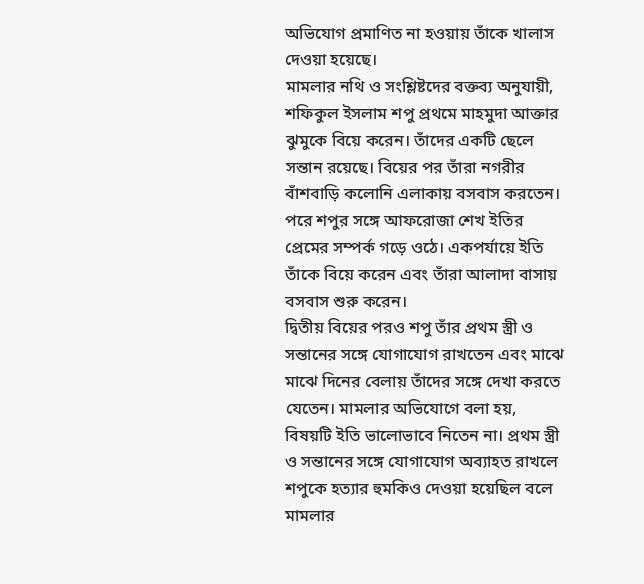অভিযোগ প্রমাণিত না হওয়ায় তাঁকে খালাস দেওয়া হয়েছে।
মামলার নথি ও সংশ্লিষ্টদের বক্তব্য অনুযায়ী, শফিকুল ইসলাম শপু প্রথমে মাহমুদা আক্তার ঝুমুকে বিয়ে করেন। তাঁদের একটি ছেলে সন্তান রয়েছে। বিয়ের পর তাঁরা নগরীর বাঁশবাড়ি কলোনি এলাকায় বসবাস করতেন। পরে শপুর সঙ্গে আফরোজা শেখ ইতির প্রেমের সম্পর্ক গড়ে ওঠে। একপর্যায়ে ইতি তাঁকে বিয়ে করেন এবং তাঁরা আলাদা বাসায় বসবাস শুরু করেন।
দ্বিতীয় বিয়ের পরও শপু তাঁর প্রথম স্ত্রী ও সন্তানের সঙ্গে যোগাযোগ রাখতেন এবং মাঝে মাঝে দিনের বেলায় তাঁদের সঙ্গে দেখা করতে যেতেন। মামলার অভিযোগে বলা হয়, বিষয়টি ইতি ভালোভাবে নিতেন না। প্রথম স্ত্রী ও সন্তানের সঙ্গে যোগাযোগ অব্যাহত রাখলে শপুকে হত্যার হুমকিও দেওয়া হয়েছিল বলে মামলার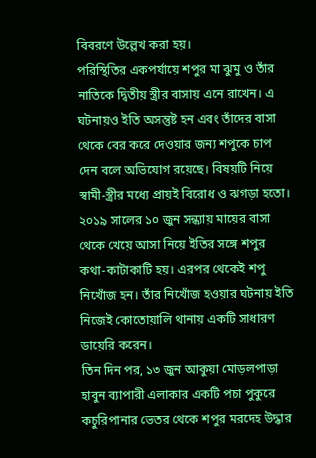বিবরণে উল্লেখ করা হয়।
পরিস্থিতির একপর্যায়ে শপুর মা ঝুমু ও তাঁর নাতিকে দ্বিতীয় স্ত্রীর বাসায় এনে রাখেন। এ ঘটনায়ও ইতি অসন্তুষ্ট হন এবং তাঁদের বাসা থেকে বের করে দেওয়ার জন্য শপুকে চাপ দেন বলে অভিযোগ রয়েছে। বিষয়টি নিয়ে স্বামী-স্ত্রীর মধ্যে প্রায়ই বিরোধ ও ঝগড়া হতো।
২০১৯ সালের ১০ জুন সন্ধ্যায় মায়ের বাসা থেকে খেয়ে আসা নিয়ে ইতির সঙ্গে শপুর কথা-কাটাকাটি হয়। এরপর থেকেই শপু নিখোঁজ হন। তাঁর নিখোঁজ হওয়ার ঘটনায় ইতি নিজেই কোতোয়ালি থানায় একটি সাধারণ ডায়েরি করেন।
তিন দিন পর, ১৩ জুন আকুয়া মোড়লপাড়া হাবুন ব্যাপারী এলাকার একটি পচা পুকুরে কচুরিপানার ভেতর থেকে শপুর মরদেহ উদ্ধার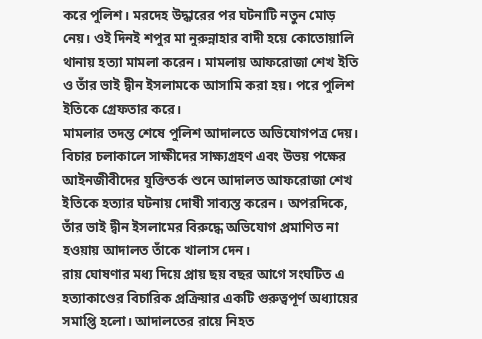করে পুলিশ। মরদেহ উদ্ধারের পর ঘটনাটি নতুন মোড় নেয়। ওই দিনই শপুর মা নুরুন্নাহার বাদী হয়ে কোতোয়ালি থানায় হত্যা মামলা করেন। মামলায় আফরোজা শেখ ইতি ও তাঁর ভাই দ্বীন ইসলামকে আসামি করা হয়। পরে পুলিশ ইতিকে গ্রেফতার করে।
মামলার তদন্ত শেষে পুলিশ আদালতে অভিযোগপত্র দেয়। বিচার চলাকালে সাক্ষীদের সাক্ষ্যগ্রহণ এবং উভয় পক্ষের আইনজীবীদের যুক্তিতর্ক শুনে আদালত আফরোজা শেখ ইতিকে হত্যার ঘটনায় দোষী সাব্যস্ত করেন। অপরদিকে, তাঁর ভাই দ্বীন ইসলামের বিরুদ্ধে অভিযোগ প্রমাণিত না হওয়ায় আদালত তাঁকে খালাস দেন।
রায় ঘোষণার মধ্য দিয়ে প্রায় ছয় বছর আগে সংঘটিত এ হত্যাকাণ্ডের বিচারিক প্রক্রিয়ার একটি গুরুত্বপূর্ণ অধ্যায়ের সমাপ্তি হলো। আদালতের রায়ে নিহত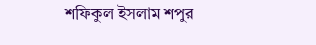শফিকুল ইসলাম শপুর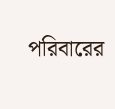পরিবারের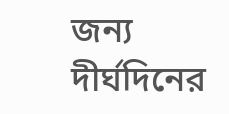জন্য দীর্ঘদিনের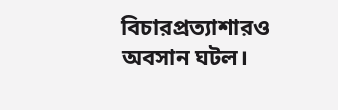বিচারপ্রত্যাশারও অবসান ঘটল।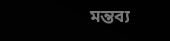মন্তব্য